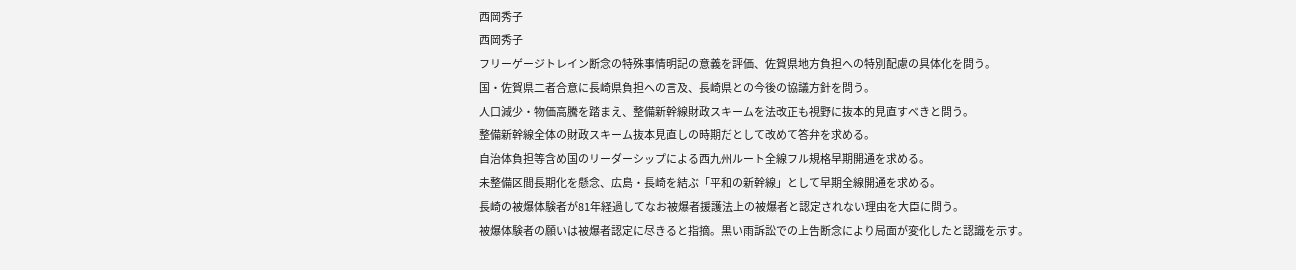西岡秀子
西岡秀子
フリーゲージトレイン断念の特殊事情明記の意義を評価、佐賀県地方負担への特別配慮の具体化を問う。
国・佐賀県二者合意に長崎県負担への言及、長崎県との今後の協議方針を問う。
人口減少・物価高騰を踏まえ、整備新幹線財政スキームを法改正も視野に抜本的見直すべきと問う。
整備新幹線全体の財政スキーム抜本見直しの時期だとして改めて答弁を求める。
自治体負担等含め国のリーダーシップによる西九州ルート全線フル規格早期開通を求める。
未整備区間長期化を懸念、広島・長崎を結ぶ「平和の新幹線」として早期全線開通を求める。
長崎の被爆体験者が81年経過してなお被爆者援護法上の被爆者と認定されない理由を大臣に問う。
被爆体験者の願いは被爆者認定に尽きると指摘。黒い雨訴訟での上告断念により局面が変化したと認識を示す。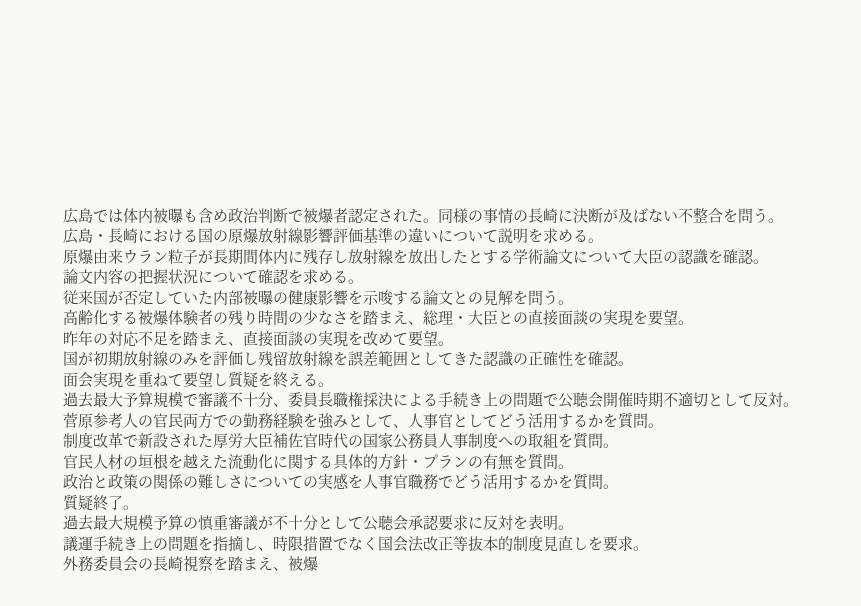広島では体内被曝も含め政治判断で被爆者認定された。同様の事情の長崎に決断が及ばない不整合を問う。
広島・長崎における国の原爆放射線影響評価基準の違いについて説明を求める。
原爆由来ウラン粒子が長期間体内に残存し放射線を放出したとする学術論文について大臣の認識を確認。
論文内容の把握状況について確認を求める。
従来国が否定していた内部被曝の健康影響を示唆する論文との見解を問う。
高齢化する被爆体験者の残り時間の少なさを踏まえ、総理・大臣との直接面談の実現を要望。
昨年の対応不足を踏まえ、直接面談の実現を改めて要望。
国が初期放射線のみを評価し残留放射線を誤差範囲としてきた認識の正確性を確認。
面会実現を重ねて要望し質疑を終える。
過去最大予算規模で審議不十分、委員長職権採決による手続き上の問題で公聴会開催時期不適切として反対。
菅原参考人の官民両方での勤務経験を強みとして、人事官としてどう活用するかを質問。
制度改革で新設された厚労大臣補佐官時代の国家公務員人事制度への取組を質問。
官民人材の垣根を越えた流動化に関する具体的方針・プランの有無を質問。
政治と政策の関係の難しさについての実感を人事官職務でどう活用するかを質問。
質疑終了。
過去最大規模予算の慎重審議が不十分として公聴会承認要求に反対を表明。
議運手続き上の問題を指摘し、時限措置でなく国会法改正等抜本的制度見直しを要求。
外務委員会の長崎視察を踏まえ、被爆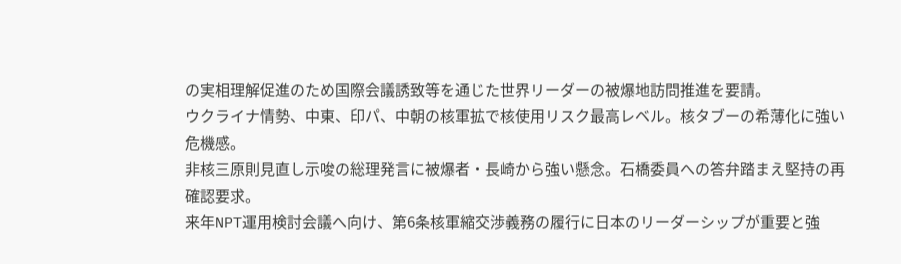の実相理解促進のため国際会議誘致等を通じた世界リーダーの被爆地訪問推進を要請。
ウクライナ情勢、中東、印パ、中朝の核軍拡で核使用リスク最高レベル。核タブーの希薄化に強い危機感。
非核三原則見直し示唆の総理発言に被爆者・長崎から強い懸念。石橋委員への答弁踏まえ堅持の再確認要求。
来年NPT運用検討会議へ向け、第6条核軍縮交渉義務の履行に日本のリーダーシップが重要と強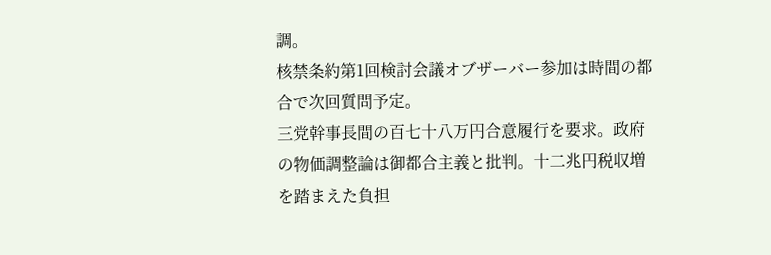調。
核禁条約第1回検討会議オブザーバー参加は時間の都合で次回質問予定。
三党幹事長間の百七十八万円合意履行を要求。政府の物価調整論は御都合主義と批判。十二兆円税収増を踏まえた負担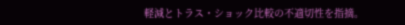軽減とトラス・ショック比較の不適切性を指摘。